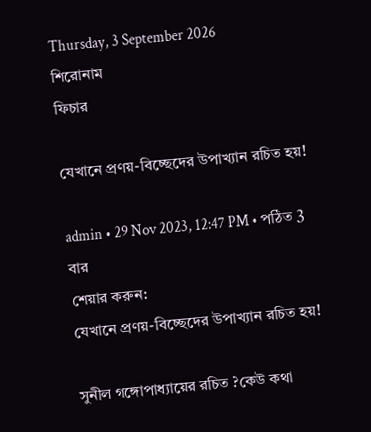Thursday, 3 September 2026
শিরোনাম
ফিচার

যেখানে প্রণয়-বিচ্ছেদের উপাখ্যান রচিত হয়!

admin • 29 Nov 2023, 12:47 PM • পঠিত 3 বার
শেয়ার করুন:
যেখানে প্রণয়-বিচ্ছেদের উপাখ্যান রচিত হয়!

সুনীল গঙ্গোপাধ্যায়ের রচিত ?কেউ কথা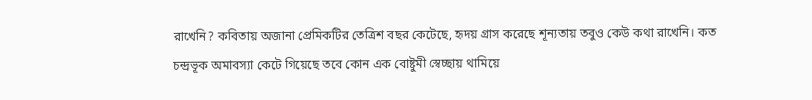রাখেনি? কবিতায় অজানা প্রেমিকটির তেত্রিশ বছর কেটেছে, হৃদয় গ্রাস করেছে শূন্যতায় তবুও কেউ কথা রাখেনি। কত চন্দ্রভূক অমাবস্যা কেটে গিয়েছে তবে কোন এক বোষ্টুমী স্বেচ্ছায় থামিয়ে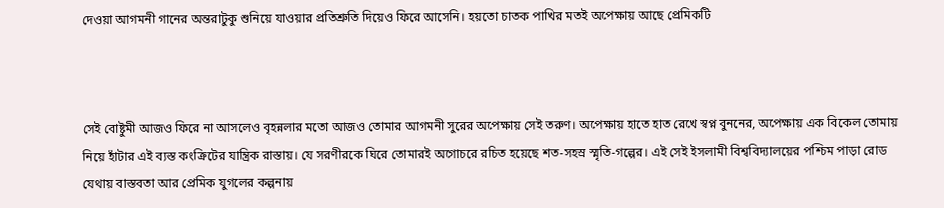দেওয়া আগমনী গানের অন্তরাটুকু শুনিয়ে যাওয়ার প্রতিশ্রুতি দিয়েও ফিরে আসেনি। হয়তো চাতক পাখির মতই অপেক্ষায় আছে প্রেমিকটি



সেই বোষ্টুমী আজও ফিরে না আসলেও বৃহন্নলার মতো আজও তোমার আগমনী সুরের অপেক্ষায় সেই তরুণ। অপেক্ষায় হাতে হাত রেখে স্বপ্ন বুননের, অপেক্ষায় এক বিকেল তোমায় নিয়ে হাঁটার এই ব্যস্ত কংক্রিটের যান্ত্রিক রাস্তায়। যে সরণীরকে ঘিরে তোমারই অগোচরে রচিত হয়েছে শত-সহস্র স্মৃতি-গল্পের। এই সেই ইসলামী বিশ্ববিদ্যালয়ের পশ্চিম পাড়া রোড যেথায় বাস্তবতা আর প্রেমিক যুগলের কল্পনায়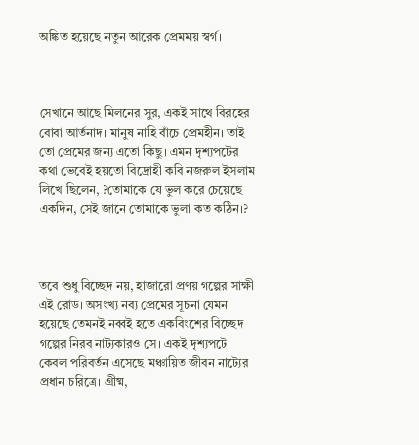অঙ্কিত হয়েছে নতুন আরেক প্রেমময় স্বর্গ।



সেখানে আছে মিলনের সুর, একই সাথে বিরহের বোবা আর্তনাদ। মানুষ নাহি বাঁচে প্রেমহীন। তাই তো প্রেমের জন্য এতো কিছু। এমন দৃশ্যপটের কথা ভেবেই হয়তো বিদ্রোহী কবি নজরুল ইসলাম লিখে ছিলেন, ?তোমাকে যে ভুল করে চেয়েছে একদিন, সেই জানে তোমাকে ভুলা কত কঠিন।?



তবে শুধু বিচ্ছেদ নয়, হাজারো প্রণয় গল্পের সাক্ষী এই রোড। অসংখ্য নব্য প্রেমের সূচনা যেমন হয়েছে তেমনই নব্বই হতে একবিংশের বিচ্ছেদ গল্পের নিরব নাট্যকারও সে। একই দৃশ্যপটে কেবল পরিবর্তন এসেছে মঞ্চায়িত জীবন নাট্যের প্রধান চরিত্রে। গ্রীষ্ম,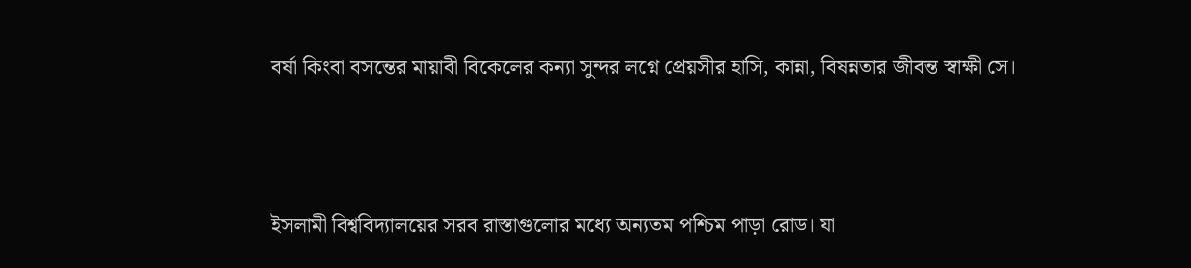বর্ষা কিংবা বসন্তের মায়াবী বিকেলের কন্যা সুন্দর লগ্নে প্রেয়সীর হাসি, কান্না, বিষন্নতার জীবন্ত স্বাক্ষী সে।



ইসলামী বিশ্ববিদ্যালয়ের সরব রাস্তাগুলোর মধ্যে অন্যতম পশ্চিম পাড়া রোড। যা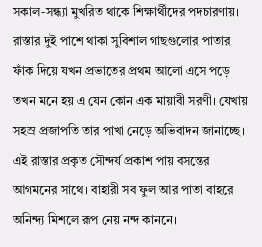সকাল-সন্ধ্যা মুখরিত থাকে শিক্ষার্থীদের পদচারণায়। রাস্তার দুই পাশে থাকা সুবিশাল গাছগুলোর পাতার ফাঁক দিয়ে যখন প্রভাতের প্রথম আলো এসে পড়ে তখন মনে হয় এ যেন কোন এক মায়াবী সরণী। যেখায় সহস্র প্রজাপতি তার পাখা নেড়ে অভিবাদন জানাচ্ছে। এই রাস্তার প্রকৃত সৌন্দর্য প্রকাশ পায় বসন্তের আগমনের সাথে। বাহারী সব ফুল আর পাতা বাহরে অনিন্দ্য মিশলে রূপ নেয় নন্দ কাননে।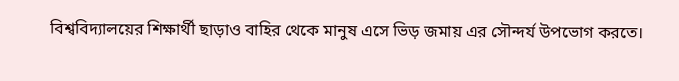বিশ্ববিদ্যালয়ের শিক্ষার্থী ছাড়াও বাহির থেকে মানুষ এসে ভিড় জমায় এর সৌন্দর্য উপভোগ করতে।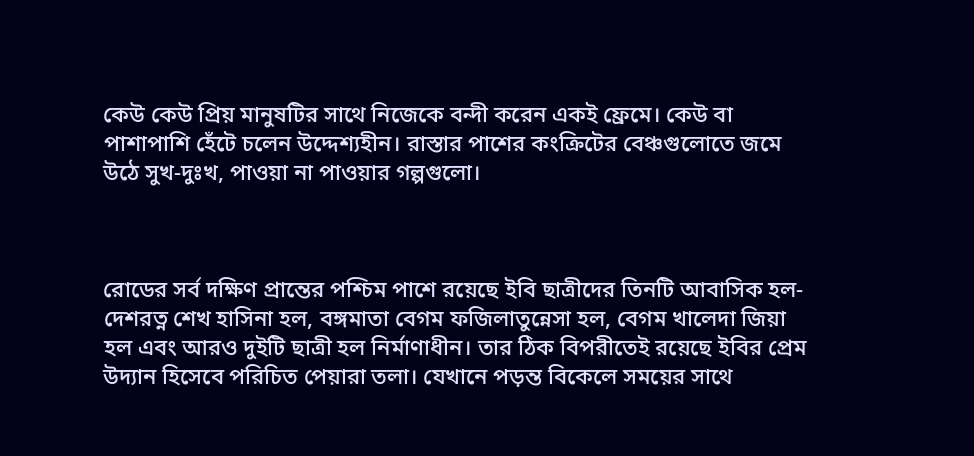কেউ কেউ প্রিয় মানুষটির সাথে নিজেকে বন্দী করেন একই ফ্রেমে। কেউ বা পাশাপাশি হেঁটে চলেন উদ্দেশ্যহীন। রাস্তার পাশের কংক্রিটের বেঞ্চগুলোতে জমে উঠে সুখ-দুঃখ, পাওয়া না পাওয়ার গল্পগুলো।



রোডের সর্ব দক্ষিণ প্রান্তের পশ্চিম পাশে রয়েছে ইবি ছাত্রীদের তিনটি আবাসিক হল- দেশরত্ন শেখ হাসিনা হল, বঙ্গমাতা বেগম ফজিলাতুন্নেসা হল, বেগম খালেদা জিয়া হল এবং আরও দুইটি ছাত্রী হল নির্মাণাধীন। তার ঠিক বিপরীতেই রয়েছে ইবির প্রেম উদ্যান হিসেবে পরিচিত পেয়ারা তলা। যেখানে পড়ন্ত বিকেলে সময়ের সাথে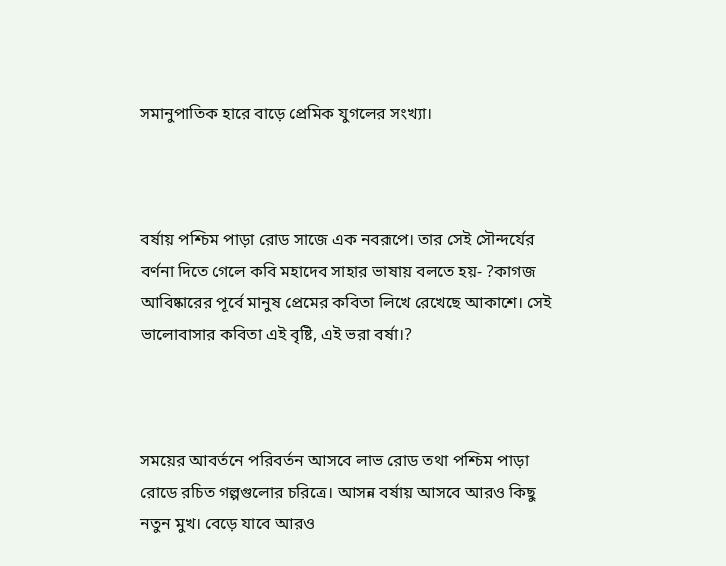সমানুপাতিক হারে বাড়ে প্রেমিক যুগলের সংখ্যা।



বর্ষায় পশ্চিম পাড়া রোড সাজে এক নবরূপে। তার সেই সৌন্দর্যের বর্ণনা দিতে গেলে কবি মহাদেব সাহার ভাষায় বলতে হয়- ?কাগজ আবিষ্কারের পূর্বে মানুষ প্রেমের কবিতা লিখে রেখেছে আকাশে। সেই ভালোবাসার কবিতা এই বৃষ্টি, এই ভরা বর্ষা।?



সময়ের আবর্তনে পরিবর্তন আসবে লাভ রোড তথা পশ্চিম পাড়া রোডে রচিত গল্পগুলোর চরিত্রে। আসন্ন বর্ষায় আসবে আরও কিছু নতুন মুখ। বেড়ে যাবে আরও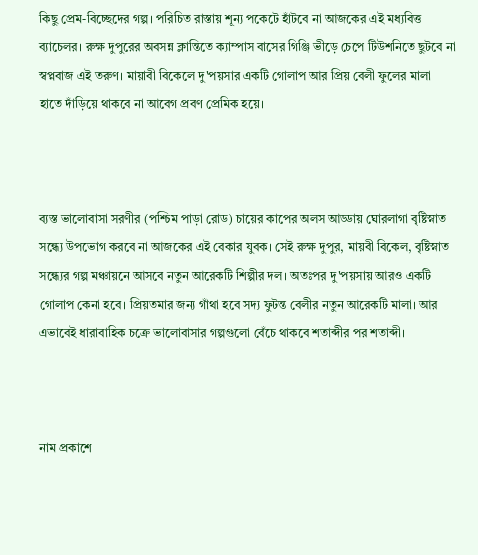কিছু প্রেম-বিচ্ছেদের গল্প। পরিচিত রাস্তায় শূন্য পকেটে হাঁটবে না আজকের এই মধ্যবিত্ত ব্যাচেলর। রুক্ষ দুপুরের অবসন্ন ক্লান্তিতে ক্যাম্পাস বাসের গিঞ্জি ভীড়ে চেপে টিউশনিতে ছুটবে না স্বপ্নবাজ এই তরুণ। মায়াবী বিকেলে দু'পয়সার একটি গোলাপ আর প্রিয় বেলী ফুলের মালা হাতে দাঁড়িয়ে থাকবে না আবেগ প্রবণ প্রেমিক হয়ে।



ব্যস্ত ভালোবাসা সরণীর (পশ্চিম পাড়া রোড) চায়ের কাপের অলস আড্ডায় ঘোরলাগা বৃষ্টিস্নাত সন্ধ্যে উপভোগ করবে না আজকের এই বেকার যুবক। সেই রুক্ষ দুপুর, মায়বী বিকেল, বৃষ্টিস্নাত সন্ধ্যের গল্প মঞ্চায়নে আসবে নতুন আরেকটি শিল্পীর দল। অতঃপর দু'পয়সায় আরও একটি গোলাপ কেনা হবে। প্রিয়তমার জন্য গাঁথা হবে সদ্য ফুটন্ত বেলীর নতুন আরেকটি মালা। আর এভাবেই ধারাবাহিক চক্রে ভালোবাসার গল্পগুলো বেঁচে থাকবে শতাব্দীর পর শতাব্দী।



নাম প্রকাশে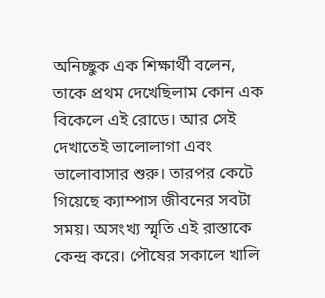অনিচ্ছুক এক শিক্ষার্থী বলেন, তাকে প্রথম দেখেছিলাম কোন এক বিকেলে এই রোডে। আর সেই দেখাতেই ভালোলাগা এবং ভালোবাসার শুরু। তারপর কেটে গিয়েছে ক্যাম্পাস জীবনের সবটা সময়। অসংখ্য স্মৃতি এই রাস্তাকে কেন্দ্র করে। পৌষের সকালে খালি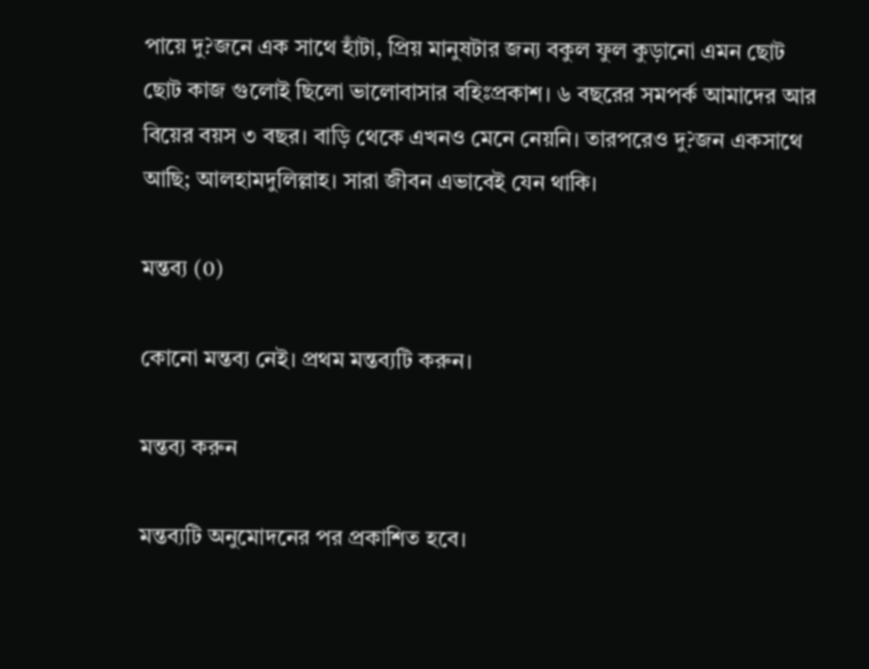পায়ে দু?জনে এক সাথে হাঁটা, প্রিয় মানুষটার জন্য বকুল ফুল কুড়ানো এমন ছোট ছোট কাজ গুলোই ছিলো ভালোবাসার বহিঃপ্রকাশ। ৬ বছরের সমপর্ক আমাদের আর বিয়ের বয়স ৩ বছর। বাড়ি থেকে এখনও মেনে নেয়নি। তারপরেও দু?জন একসাথে আছি; আলহামদুলিল্লাহ। সারা জীবন এভাবেই যেন থাকি।

মন্তব্য (0)

কোনো মন্তব্য নেই। প্রথম মন্তব্যটি করুন।

মন্তব্য করুন

মন্তব্যটি অনুমোদনের পর প্রকাশিত হবে।